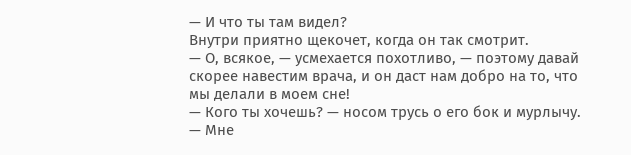— И что ты там видел?
Внутри приятно щекочет, когда он так смотрит.
— О, всякое, — усмехается похотливо, — поэтому давай скорее навестим врача, и он даст нам добро на то, что мы делали в моем сне!
— Кого ты хочешь? — носом трусь о его бок и мурлычу.
— Мне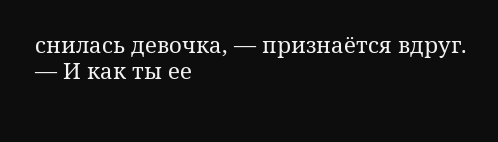снилась девочка, — признаётся вдруг.
— И как ты ее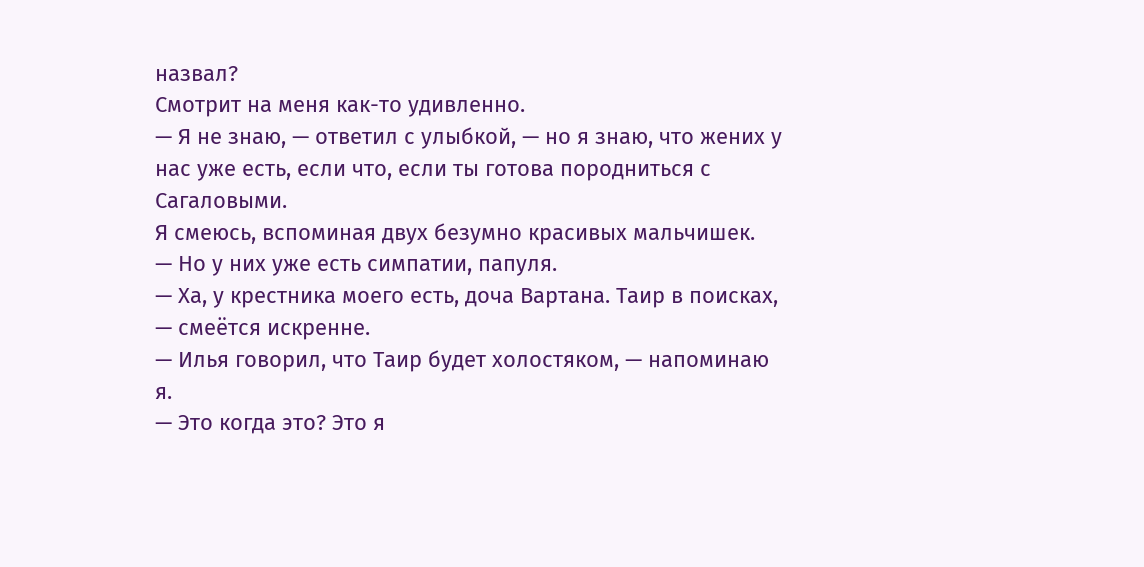назвал?
Смотрит на меня как-то удивленно.
— Я не знаю, — ответил с улыбкой, — но я знаю, что жених у нас уже есть, если что, если ты готова породниться с Сагаловыми.
Я смеюсь, вспоминая двух безумно красивых мальчишек.
— Но у них уже есть симпатии, папуля.
— Ха, у крестника моего есть, доча Вартана. Таир в поисках, — смеётся искренне.
— Илья говорил, что Таир будет холостяком, — напоминаю я.
— Это когда это? Это я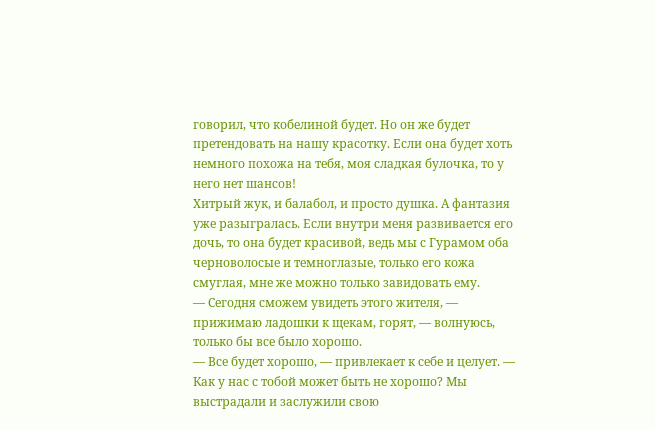говорил, что кобелиной будет. Но он же будет претендовать на нашу красотку. Если она будет хоть немного похожа на тебя, моя сладкая булочка, то у него нет шансов!
Хитрый жук, и балабол, и просто душка. А фантазия уже разыгралась. Если внутри меня развивается его дочь, то она будет красивой, ведь мы с Гурамом оба черноволосые и темноглазые, только его кожа смуглая, мне же можно только завидовать ему.
— Сегодня сможем увидеть этого жителя, — прижимаю ладошки к щекам, горят, — волнуюсь, только бы все было хорошо.
— Все будет хорошо, — привлекает к себе и целует. — Как у нас с тобой может быть не хорошо? Мы выстрадали и заслужили свою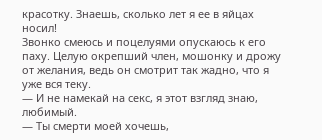красотку. Знаешь, сколько лет я ее в яйцах носил!
Звонко смеюсь и поцелуями опускаюсь к его паху. Целую окрепший член, мошонку и дрожу от желания, ведь он смотрит так жадно, что я уже вся теку.
— И не намекай на секс, я этот взгляд знаю, любимый.
— Ты смерти моей хочешь,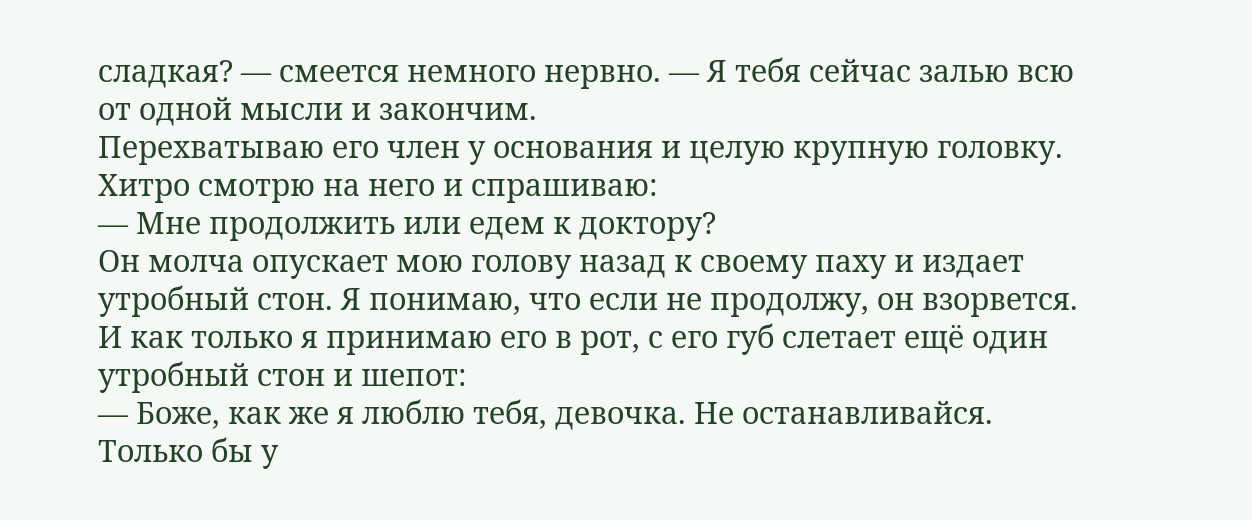сладкая? — смеется немного нервно. — Я тебя сейчас залью всю от одной мысли и закончим.
Перехватываю его член у основания и целую крупную головку. Хитро смотрю на него и спрашиваю:
— Мне продолжить или едем к доктору?
Он молча опускает мою голову назад к своему паху и издает утробный стон. Я понимаю, что если не продолжу, он взорвется. И как только я принимаю его в рот, с его губ слетает ещё один утробный стон и шепот:
— Боже, как же я люблю тебя, девочка. Не останавливайся.
Только бы у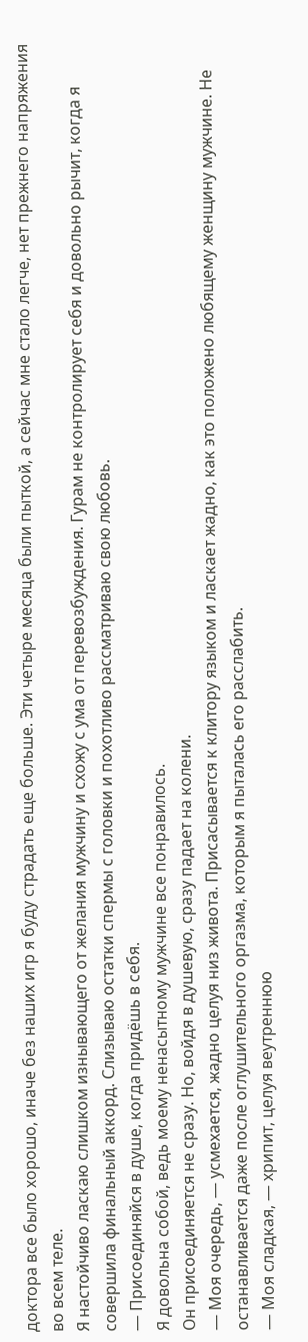доктора все было хорошо, иначе без наших игр я буду страдать еще больше. Эти четыре месяца были пыткой, а сейчас мне стало легче, нет прежнего напряжения во всем теле.
Я настойчиво ласкаю слишком изнывающего от желания мужчину и схожу с ума от перевозбуждения. Гурам не контролирует себя и довольно рычит, когда я совершила финальный аккорд. Слизываю остатки спермы с головки и похотливо рассматриваю свою любовь.
— Присоединяйся в душе, когда придёшь в себя.
Я довольна собой, ведь моему ненасытному мужчине все понравилось.
Он присоединяется не сразу. Но, войдя в душевую, сразу падает на колени.
— Моя очередь, — усмехается, жадно целуя низ живота. Присасывается к клитору языком и ласкает жадно, как это положено любящему женщину мужчине. Не останавливается даже после оглушительного оргазма, которым я пыталась его расслабить.
— Моя сладкая, — хрипит, целуя веутреннюю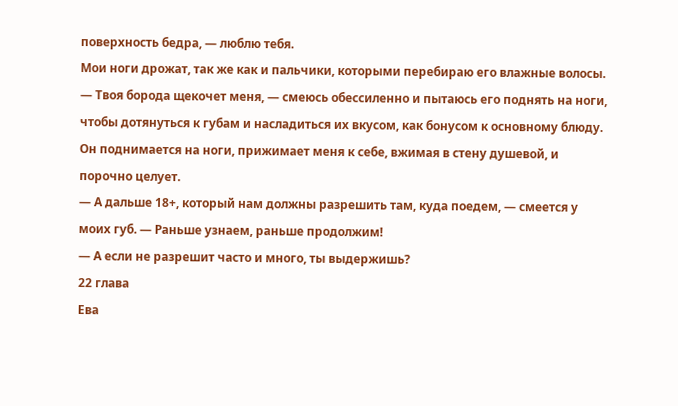поверхность бедра, — люблю тебя.
Мои ноги дрожат, так же как и пальчики, которыми перебираю его влажные волосы.
— Твоя борода щекочет меня, — смеюсь обессиленно и пытаюсь его поднять на ноги, чтобы дотянуться к губам и насладиться их вкусом, как бонусом к основному блюду.
Он поднимается на ноги, прижимает меня к себе, вжимая в стену душевой, и порочно целует.
— А дальше 18+, который нам должны разрешить там, куда поедем, — смеется у моих губ. — Раньше узнаем, раньше продолжим!
— А если не разрешит часто и много, ты выдержишь?
22 глава
Ева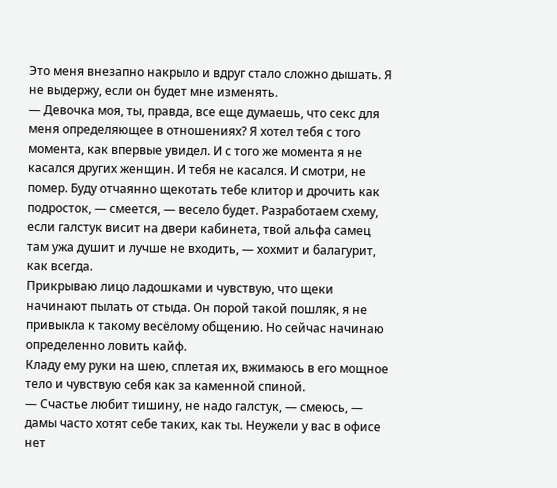Это меня внезапно накрыло и вдруг стало сложно дышать. Я не выдержу, если он будет мне изменять.
— Девочка моя, ты, правда, все еще думаешь, что секс для меня определяющее в отношениях? Я хотел тебя с того момента, как впервые увидел. И с того же момента я не касался других женщин. И тебя не касался. И смотри, не помер. Буду отчаянно щекотать тебе клитор и дрочить как подросток, — смеется, — весело будет. Разработаем схему, если галстук висит на двери кабинета, твой альфа самец там ужа душит и лучше не входить, — хохмит и балагурит, как всегда.
Прикрываю лицо ладошками и чувствую, что щеки начинают пылать от стыда. Он порой такой пошляк, я не привыкла к такому весёлому общению. Но сейчас начинаю определенно ловить кайф.
Кладу ему руки на шею, сплетая их, вжимаюсь в его мощное тело и чувствую себя как за каменной спиной.
— Счастье любит тишину, не надо галстук, — смеюсь, — дамы часто хотят себе таких, как ты. Неужели у вас в офисе нет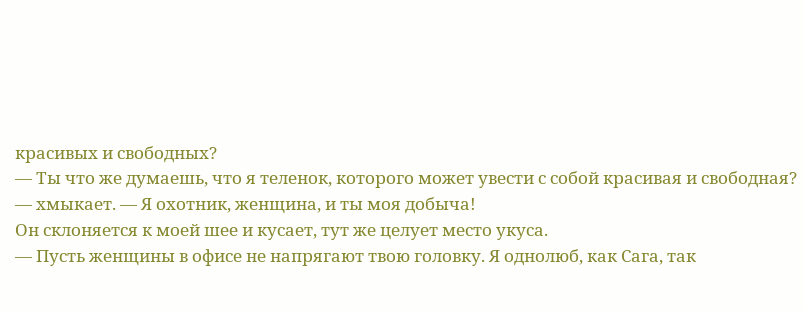красивых и свободных?
— Ты что же думаешь, что я теленок, которого может увести с собой красивая и свободная? — хмыкает. — Я охотник, женщина, и ты моя добыча!
Он склоняется к моей шее и кусает, тут же целует место укуса.
— Пусть женщины в офисе не напрягают твою головку. Я однолюб, как Сага, так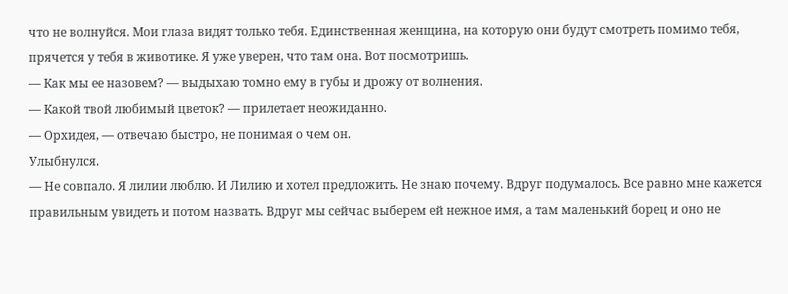что не волнуйся. Мои глаза видят только тебя. Единственная женщина, на которую они будут смотреть помимо тебя, прячется у тебя в животике. Я уже уверен, что там она. Вот посмотришь.
— Как мы ее назовем? — выдыхаю томно ему в губы и дрожу от волнения.
— Какой твой любимый цветок? — прилетает неожиданно.
— Орхидея, — отвечаю быстро, не понимая о чем он.
Улыбнулся.
— Не совпало. Я лилии люблю. И Лилию и хотел предложить. Не знаю почему. Вдруг подумалось. Все равно мне кажется правильным увидеть и потом назвать. Вдруг мы сейчас выберем ей нежное имя, а там маленький борец и оно не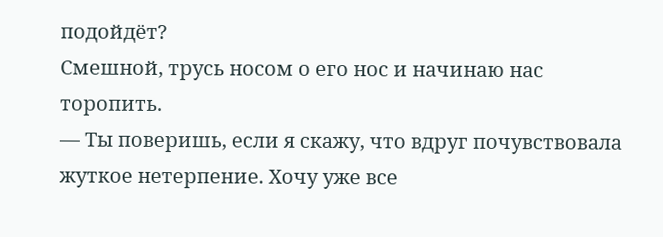подойдёт?
Смешной, трусь носом о его нос и начинаю нас торопить.
— Ты поверишь, если я скажу, что вдруг почувствовала жуткое нетерпение. Хочу уже все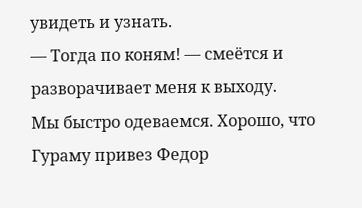увидеть и узнать.
— Тогда по коням! — смеётся и разворачивает меня к выходу.
Мы быстро одеваемся. Хорошо, что Гураму привез Федор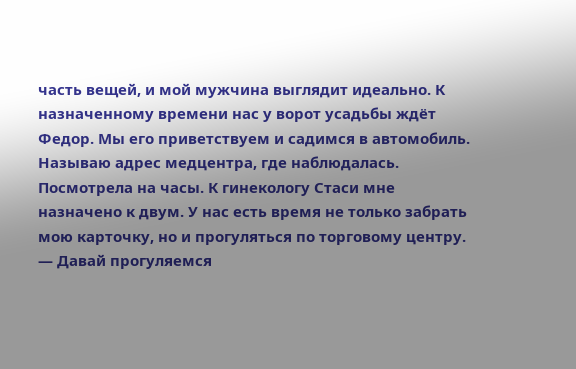часть вещей, и мой мужчина выглядит идеально. К назначенному времени нас у ворот усадьбы ждёт Федор. Мы его приветствуем и садимся в автомобиль. Называю адрес медцентра, где наблюдалась. Посмотрела на часы. К гинекологу Стаси мне назначено к двум. У нас есть время не только забрать мою карточку, но и прогуляться по торговому центру.
— Давай прогуляемся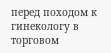перед походом к гинекологу в торговом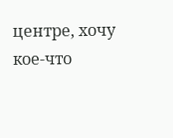центре, хочу кое-что